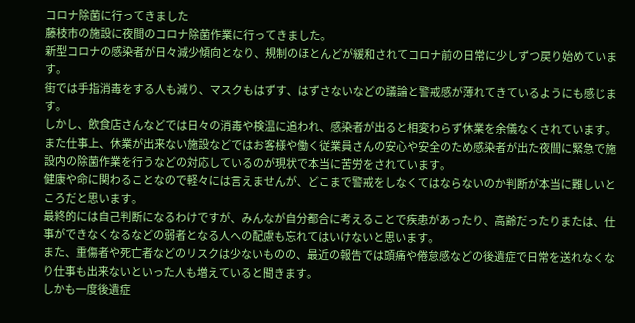コロナ除菌に行ってきました
藤枝市の施設に夜間のコロナ除菌作業に行ってきました。
新型コロナの感染者が日々減少傾向となり、規制のほとんどが緩和されてコロナ前の日常に少しずつ戻り始めています。
街では手指消毒をする人も減り、マスクもはずす、はずさないなどの議論と警戒感が薄れてきているようにも感じます。
しかし、飲食店さんなどでは日々の消毒や検温に追われ、感染者が出ると相変わらず休業を余儀なくされています。
また仕事上、休業が出来ない施設などではお客様や働く従業員さんの安心や安全のため感染者が出た夜間に緊急で施設内の除菌作業を行うなどの対応しているのが現状で本当に苦労をされています。
健康や命に関わることなので軽々には言えませんが、どこまで警戒をしなくてはならないのか判断が本当に難しいところだと思います。
最終的には自己判断になるわけですが、みんなが自分都合に考えることで疾患があったり、高齢だったりまたは、仕事ができなくなるなどの弱者となる人への配慮も忘れてはいけないと思います。
また、重傷者や死亡者などのリスクは少ないものの、最近の報告では頭痛や倦怠感などの後遺症で日常を送れなくなり仕事も出来ないといった人も増えていると聞きます。
しかも一度後遺症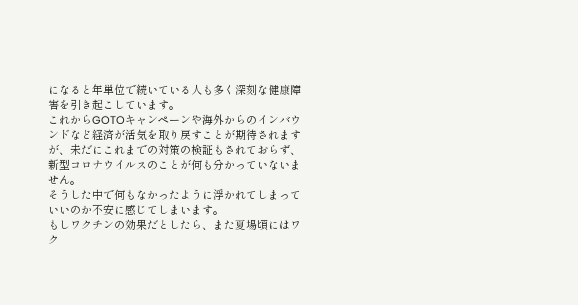になると年単位で続いている人も多く深刻な健康障害を引き起こしています。
これからGOTOキャンペーンや海外からのインバウンドなど経済が活気を取り戻すことが期待されますが、未だにこれまでの対策の検証もされておらず、新型コロナウイルスのことが何も分かっていないません。
そうした中で何もなかったように浮かれてしまっていいのか不安に感じてしまいます。
もしワクチンの効果だとしたら、また夏場頃にはワク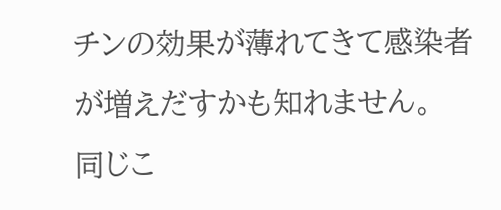チンの効果が薄れてきて感染者が増えだすかも知れません。
同じこ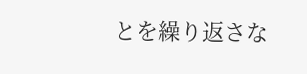とを繰り返さな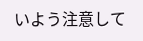いよう注意して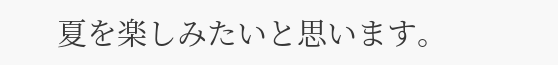夏を楽しみたいと思います。